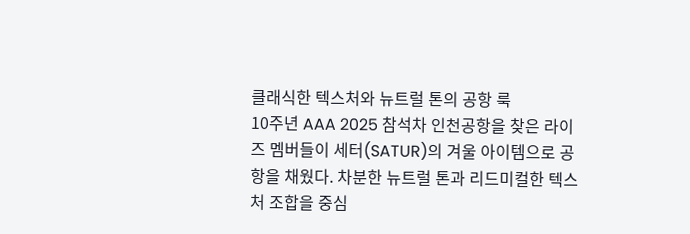클래식한 텍스처와 뉴트럴 톤의 공항 룩
10주년 AAA 2025 참석차 인천공항을 찾은 라이즈 멤버들이 세터(SATUR)의 겨울 아이템으로 공항을 채웠다. 차분한 뉴트럴 톤과 리드미컬한 텍스처 조합을 중심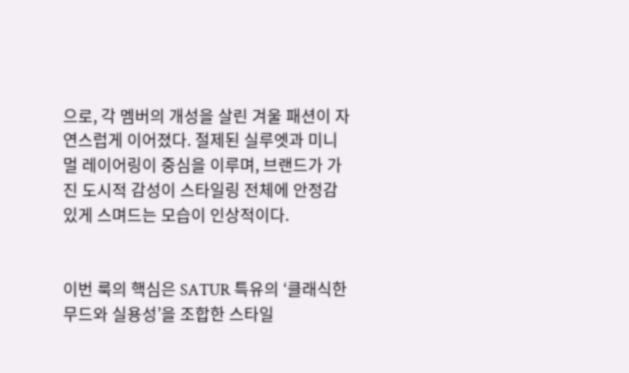으로, 각 멤버의 개성을 살린 겨울 패션이 자연스럽게 이어졌다. 절제된 실루엣과 미니멀 레이어링이 중심을 이루며, 브랜드가 가진 도시적 감성이 스타일링 전체에 안정감 있게 스며드는 모습이 인상적이다.


이번 룩의 핵심은 SATUR 특유의 ‘클래식한 무드와 실용성’을 조합한 스타일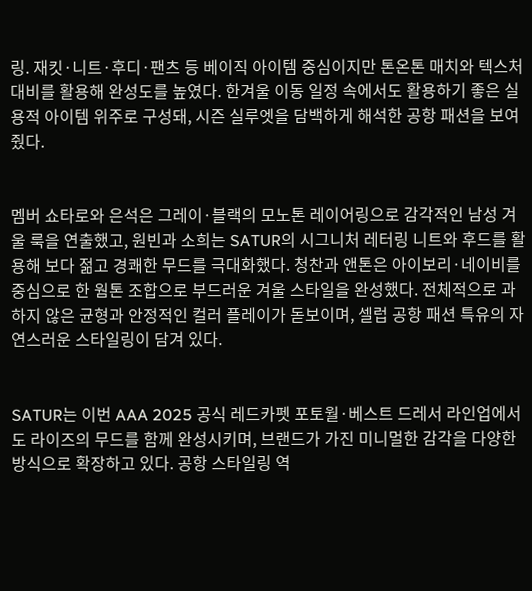링. 재킷·니트·후디·팬츠 등 베이직 아이템 중심이지만 톤온톤 매치와 텍스처 대비를 활용해 완성도를 높였다. 한겨울 이동 일정 속에서도 활용하기 좋은 실용적 아이템 위주로 구성돼, 시즌 실루엣을 담백하게 해석한 공항 패션을 보여줬다.


멤버 쇼타로와 은석은 그레이·블랙의 모노톤 레이어링으로 감각적인 남성 겨울 룩을 연출했고, 원빈과 소희는 SATUR의 시그니처 레터링 니트와 후드를 활용해 보다 젊고 경쾌한 무드를 극대화했다. 청찬과 앤톤은 아이보리·네이비를 중심으로 한 웜톤 조합으로 부드러운 겨울 스타일을 완성했다. 전체적으로 과하지 않은 균형과 안정적인 컬러 플레이가 돋보이며, 셀럽 공항 패션 특유의 자연스러운 스타일링이 담겨 있다.


SATUR는 이번 AAA 2025 공식 레드카펫 포토월·베스트 드레서 라인업에서도 라이즈의 무드를 함께 완성시키며, 브랜드가 가진 미니멀한 감각을 다양한 방식으로 확장하고 있다. 공항 스타일링 역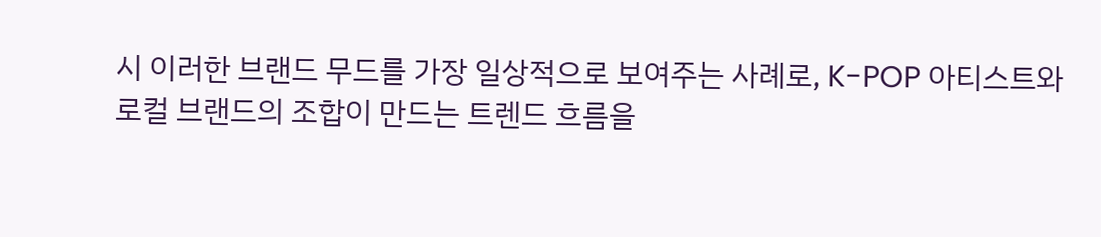시 이러한 브랜드 무드를 가장 일상적으로 보여주는 사례로, K-POP 아티스트와 로컬 브랜드의 조합이 만드는 트렌드 흐름을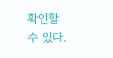확인할 수 있다.